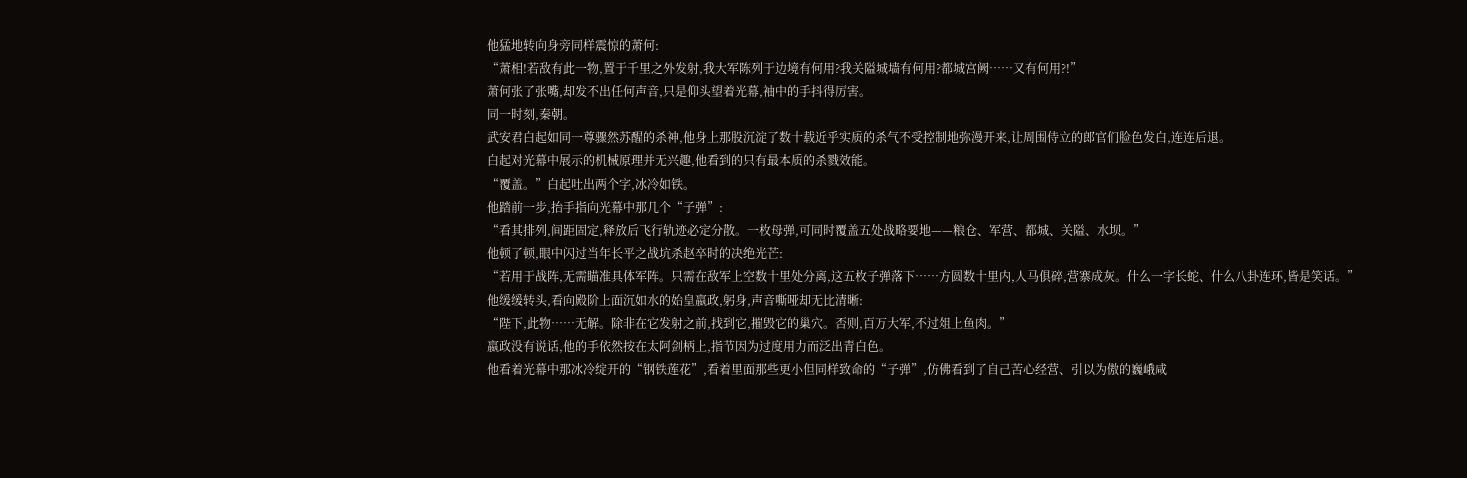他猛地转向身旁同样震惊的萧何:
“萧相!若敌有此一物,置于千里之外发射,我大军陈列于边境有何用?我关隘城墙有何用?都城宫阙……又有何用?!”
萧何张了张嘴,却发不出任何声音,只是仰头望着光幕,袖中的手抖得厉害。
同一时刻,秦朝。
武安君白起如同一尊骤然苏醒的杀神,他身上那股沉淀了数十载近乎实质的杀气不受控制地弥漫开来,让周围侍立的郎官们脸色发白,连连后退。
白起对光幕中展示的机械原理并无兴趣,他看到的只有最本质的杀戮效能。
“覆盖。”白起吐出两个字,冰冷如铁。
他踏前一步,抬手指向光幕中那几个“子弹”:
“看其排列,间距固定,释放后飞行轨迹必定分散。一枚母弹,可同时覆盖五处战略要地——粮仓、军营、都城、关隘、水坝。”
他顿了顿,眼中闪过当年长平之战坑杀赵卒时的决绝光芒:
“若用于战阵,无需瞄准具体军阵。只需在敌军上空数十里处分离,这五枚子弹落下……方圆数十里内,人马俱碎,营寨成灰。什么一字长蛇、什么八卦连环,皆是笑话。”
他缓缓转头,看向殿阶上面沉如水的始皇嬴政,躬身,声音嘶哑却无比清晰:
“陛下,此物……无解。除非在它发射之前,找到它,摧毁它的巢穴。否则,百万大军,不过俎上鱼肉。”
嬴政没有说话,他的手依然按在太阿剑柄上,指节因为过度用力而泛出青白色。
他看着光幕中那冰冷绽开的“钢铁莲花”,看着里面那些更小但同样致命的“子弹”,仿佛看到了自己苦心经营、引以为傲的巍峨咸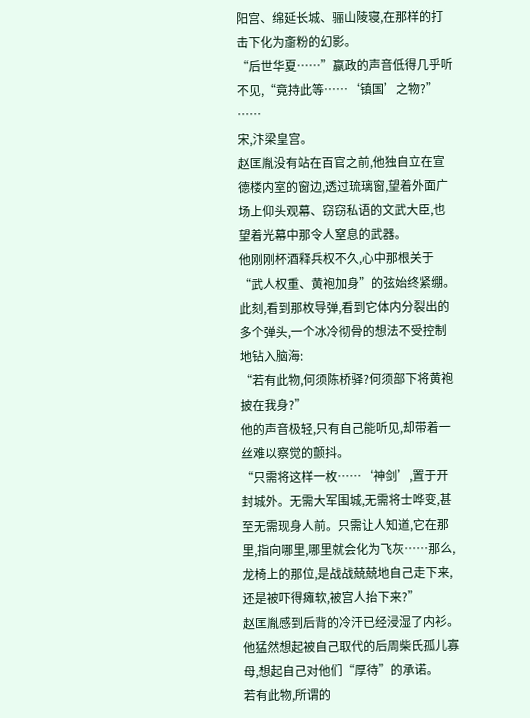阳宫、绵延长城、骊山陵寝,在那样的打击下化为齑粉的幻影。
“后世华夏……”嬴政的声音低得几乎听不见,“竟持此等……‘镇国’之物?”
……
宋,汴梁皇宫。
赵匡胤没有站在百官之前,他独自立在宣德楼内室的窗边,透过琉璃窗,望着外面广场上仰头观幕、窃窃私语的文武大臣,也望着光幕中那令人窒息的武器。
他刚刚杯酒释兵权不久,心中那根关于“武人权重、黄袍加身”的弦始终紧绷。
此刻,看到那枚导弹,看到它体内分裂出的多个弹头,一个冰冷彻骨的想法不受控制地钻入脑海:
“若有此物,何须陈桥驿?何须部下将黄袍披在我身?”
他的声音极轻,只有自己能听见,却带着一丝难以察觉的颤抖。
“只需将这样一枚……‘神剑’,置于开封城外。无需大军围城,无需将士哗变,甚至无需现身人前。只需让人知道,它在那里,指向哪里,哪里就会化为飞灰……那么,龙椅上的那位,是战战兢兢地自己走下来,还是被吓得瘫软,被宫人抬下来?”
赵匡胤感到后背的冷汗已经浸湿了内衫。
他猛然想起被自己取代的后周柴氏孤儿寡母,想起自己对他们“厚待”的承诺。
若有此物,所谓的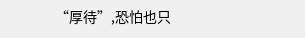“厚待”,恐怕也只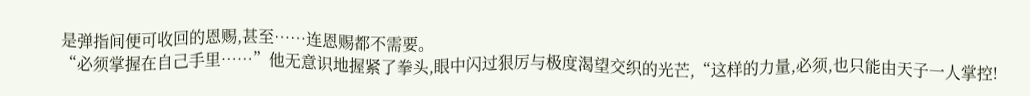是弹指间便可收回的恩赐,甚至……连恩赐都不需要。
“必须掌握在自己手里……”他无意识地握紧了拳头,眼中闪过狠厉与极度渴望交织的光芒,“这样的力量,必须,也只能由天子一人掌控!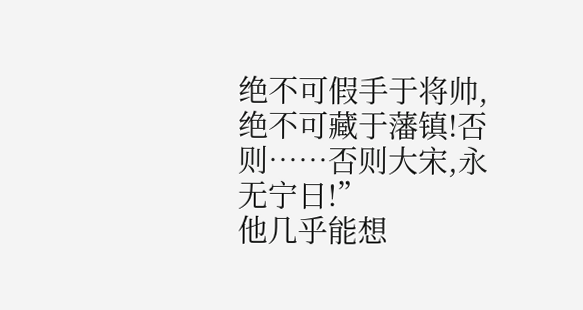绝不可假手于将帅,绝不可藏于藩镇!否则……否则大宋,永无宁日!”
他几乎能想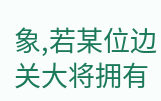象,若某位边关大将拥有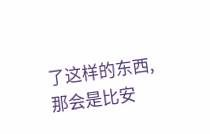了这样的东西,那会是比安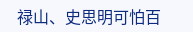禄山、史思明可怕百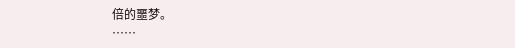倍的噩梦。
……